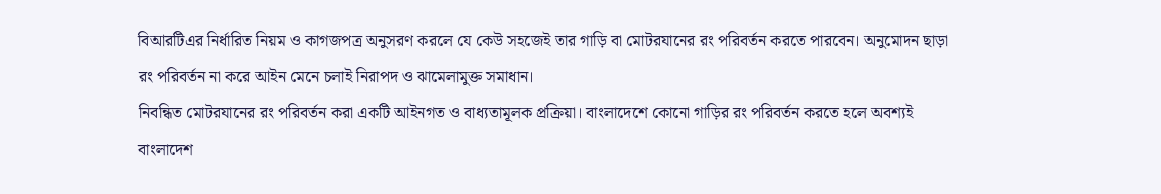বিআরটিএর নির্ধারিত নিয়ম ও কাগজপত্র অনুসরণ করলে যে কেউ সহজেই তার গাড়ি বা মোটরযানের রং পরিবর্তন করতে পারবেন। অনুমোদন ছাড়া রং পরিবর্তন না করে আইন মেনে চলাই নিরাপদ ও ঝামেলামুক্ত সমাধান।
নিবন্ধিত মোটরযানের রং পরিবর্তন করা একটি আইনগত ও বাধ্যতামূলক প্রক্রিয়া। বাংলাদেশে কোনো গাড়ির রং পরিবর্তন করতে হলে অবশ্যই বাংলাদেশ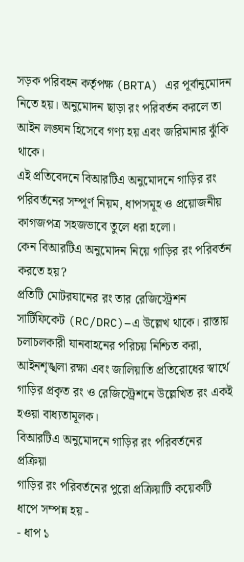সড়ক পরিবহন কর্তৃপক্ষ (BRTA) এর পূর্বানুমোদন নিতে হয়। অনুমোদন ছাড়া রং পরিবর্তন করলে তা আইন লঙ্ঘন হিসেবে গণ্য হয় এবং জরিমানার ঝুঁকি থাকে।
এই প্রতিবেদনে বিআরটিএ অনুমোদনে গাড়ির রং পরিবর্তনের সম্পূর্ণ নিয়ম, ধাপসমূহ ও প্রয়োজনীয় কাগজপত্র সহজভাবে তুলে ধরা হলো।
কেন বিআরটিএ অনুমোদন নিয়ে গাড়ির রং পরিবর্তন করতে হয়?
প্রতিটি মোটরযানের রং তার রেজিস্ট্রেশন সার্টিফিকেট (RC/DRC)–এ উল্লেখ থাকে। রাস্তায় চলাচলকারী যানবাহনের পরিচয় নিশ্চিত করা, আইনশৃঙ্খলা রক্ষা এবং জালিয়াতি প্রতিরোধের স্বার্থে গাড়ির প্রকৃত রং ও রেজিস্ট্রেশনে উল্লেখিত রং একই হওয়া বাধ্যতামূলক।
বিআরটিএ অনুমোদনে গাড়ির রং পরিবর্তনের প্রক্রিয়া
গাড়ির রং পরিবর্তনের পুরো প্রক্রিয়াটি কয়েকটি ধাপে সম্পন্ন হয় -
- ধাপ ১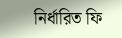নির্ধারিত ফি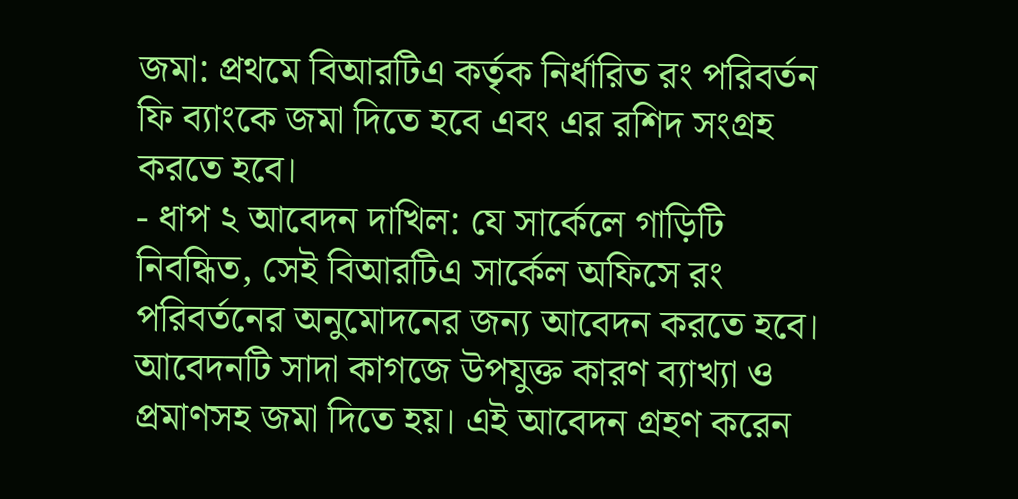জমা: প্রথমে বিআরটিএ কর্তৃক নির্ধারিত রং পরিবর্তন ফি ব্যাংকে জমা দিতে হবে এবং এর রশিদ সংগ্রহ করতে হবে।
- ধাপ ২ আবেদন দাখিল: যে সার্কেলে গাড়িটি নিবন্ধিত, সেই বিআরটিএ সার্কেল অফিসে রং পরিবর্তনের অনুমোদনের জন্য আবেদন করতে হবে। আবেদনটি সাদা কাগজে উপযুক্ত কারণ ব্যাখ্যা ও প্রমাণসহ জমা দিতে হয়। এই আবেদন গ্রহণ করেন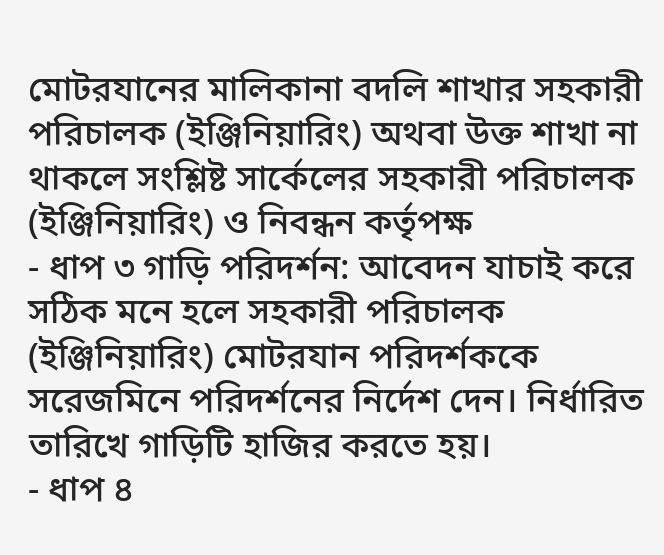মোটরযানের মালিকানা বদলি শাখার সহকারী পরিচালক (ইঞ্জিনিয়ারিং) অথবা উক্ত শাখা না থাকলে সংশ্লিষ্ট সার্কেলের সহকারী পরিচালক (ইঞ্জিনিয়ারিং) ও নিবন্ধন কর্তৃপক্ষ
- ধাপ ৩ গাড়ি পরিদর্শন: আবেদন যাচাই করে সঠিক মনে হলে সহকারী পরিচালক (ইঞ্জিনিয়ারিং) মোটরযান পরিদর্শককে সরেজমিনে পরিদর্শনের নির্দেশ দেন। নির্ধারিত তারিখে গাড়িটি হাজির করতে হয়।
- ধাপ ৪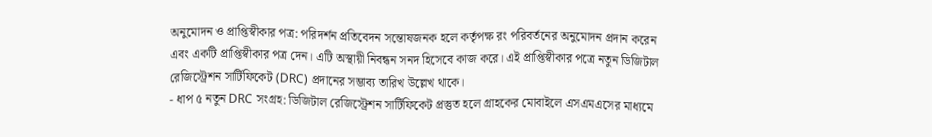অনুমোদন ও প্রাপ্তিস্বীকার পত্র: পরিদর্শন প্রতিবেদন সন্তোষজনক হলে কর্তৃপক্ষ রং পরিবর্তনের অনুমোদন প্রদান করেন এবং একটি প্রাপ্তিস্বীকার পত্র দেন। এটি অস্থায়ী নিবন্ধন সনদ হিসেবে কাজ করে। এই প্রাপ্তিস্বীকার পত্রে নতুন ডিজিটাল রেজিস্ট্রেশন সার্টিফিকেট (DRC) প্রদানের সম্ভাব্য তারিখ উল্লেখ থাকে।
- ধাপ ৫ নতুন DRC সংগ্রহ: ডিজিটাল রেজিস্ট্রেশন সার্টিফিকেট প্রস্তুত হলে গ্রাহকের মোবাইলে এসএমএসের মাধ্যমে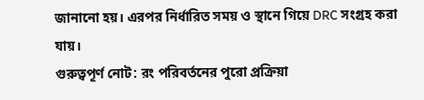জানানো হয়। এরপর নির্ধারিত সময় ও স্থানে গিয়ে DRC সংগ্রহ করা যায়।
গুরুত্বপূর্ণ নোট: রং পরিবর্তনের পুরো প্রক্রিয়া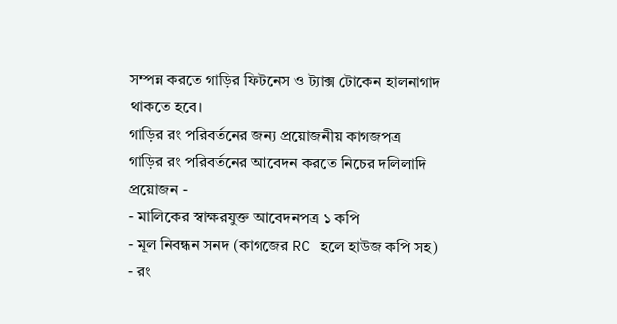সম্পন্ন করতে গাড়ির ফিটনেস ও ট্যাক্স টোকেন হালনাগাদ থাকতে হবে।
গাড়ির রং পরিবর্তনের জন্য প্রয়োজনীয় কাগজপত্র
গাড়ির রং পরিবর্তনের আবেদন করতে নিচের দলিলাদি প্রয়োজন -
- মালিকের স্বাক্ষরযুক্ত আবেদনপত্র ১ কপি
- মূল নিবন্ধন সনদ (কাগজের RC হলে হাউজ কপি সহ)
- রং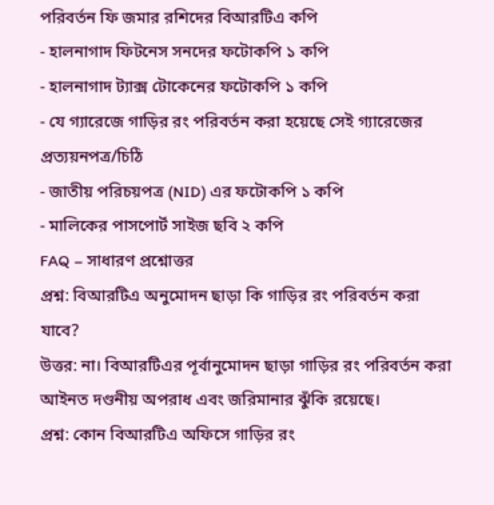পরিবর্তন ফি জমার রশিদের বিআরটিএ কপি
- হালনাগাদ ফিটনেস সনদের ফটোকপি ১ কপি
- হালনাগাদ ট্যাক্স টোকেনের ফটোকপি ১ কপি
- যে গ্যারেজে গাড়ির রং পরিবর্তন করা হয়েছে সেই গ্যারেজের প্রত্যয়নপত্র/চিঠি
- জাতীয় পরিচয়পত্র (NID) এর ফটোকপি ১ কপি
- মালিকের পাসপোর্ট সাইজ ছবি ২ কপি
FAQ – সাধারণ প্রশ্নোত্তর
প্রশ্ন: বিআরটিএ অনুমোদন ছাড়া কি গাড়ির রং পরিবর্তন করা যাবে?
উত্তর: না। বিআরটিএর পূর্বানুমোদন ছাড়া গাড়ির রং পরিবর্তন করা আইনত দণ্ডনীয় অপরাধ এবং জরিমানার ঝুঁকি রয়েছে।
প্রশ্ন: কোন বিআরটিএ অফিসে গাড়ির রং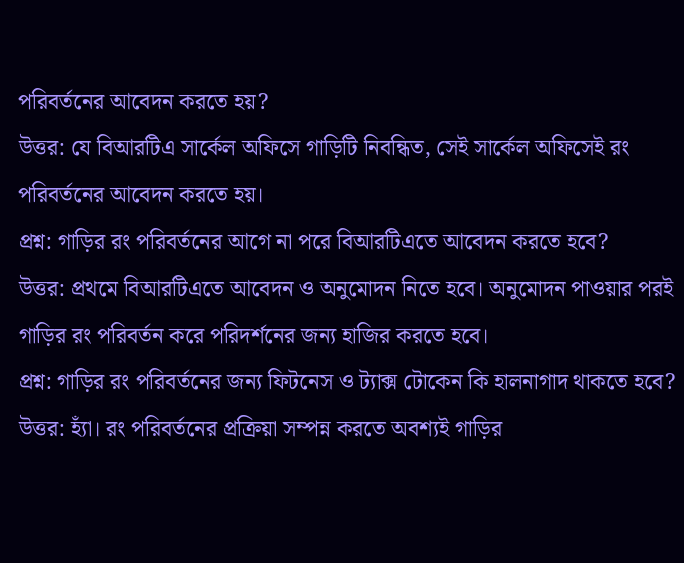পরিবর্তনের আবেদন করতে হয়?
উত্তর: যে বিআরটিএ সার্কেল অফিসে গাড়িটি নিবন্ধিত, সেই সার্কেল অফিসেই রং পরিবর্তনের আবেদন করতে হয়।
প্রশ্ন: গাড়ির রং পরিবর্তনের আগে না পরে বিআরটিএতে আবেদন করতে হবে?
উত্তর: প্রথমে বিআরটিএতে আবেদন ও অনুমোদন নিতে হবে। অনুমোদন পাওয়ার পরই গাড়ির রং পরিবর্তন করে পরিদর্শনের জন্য হাজির করতে হবে।
প্রশ্ন: গাড়ির রং পরিবর্তনের জন্য ফিটনেস ও ট্যাক্স টোকেন কি হালনাগাদ থাকতে হবে?
উত্তর: হ্যাঁ। রং পরিবর্তনের প্রক্রিয়া সম্পন্ন করতে অবশ্যই গাড়ির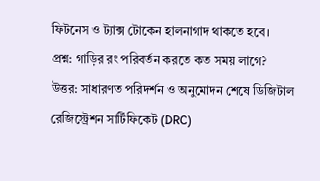ফিটনেস ও ট্যাক্স টোকেন হালনাগাদ থাকতে হবে।
প্রশ্ন: গাড়ির রং পরিবর্তন করতে কত সময় লাগে?
উত্তর: সাধারণত পরিদর্শন ও অনুমোদন শেষে ডিজিটাল রেজিস্ট্রেশন সার্টিফিকেট (DRC)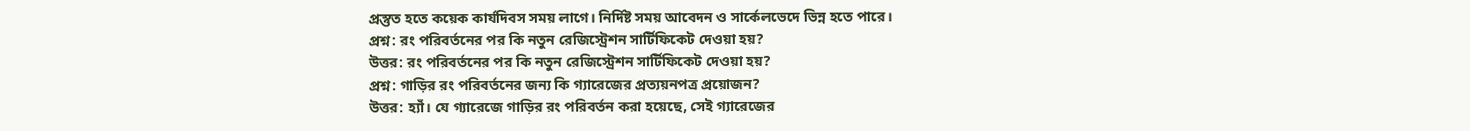প্রস্তুত হতে কয়েক কার্যদিবস সময় লাগে। নির্দিষ্ট সময় আবেদন ও সার্কেলভেদে ভিন্ন হতে পারে।
প্রশ্ন: রং পরিবর্তনের পর কি নতুন রেজিস্ট্রেশন সার্টিফিকেট দেওয়া হয়?
উত্তর: রং পরিবর্তনের পর কি নতুন রেজিস্ট্রেশন সার্টিফিকেট দেওয়া হয়?
প্রশ্ন: গাড়ির রং পরিবর্তনের জন্য কি গ্যারেজের প্রত্যয়নপত্র প্রয়োজন?
উত্তর: হ্যাঁ। যে গ্যারেজে গাড়ির রং পরিবর্তন করা হয়েছে, সেই গ্যারেজের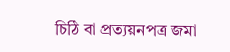চিঠি বা প্রত্যয়নপত্র জমা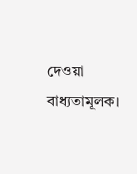দেওয়া বাধ্যতামূলক।